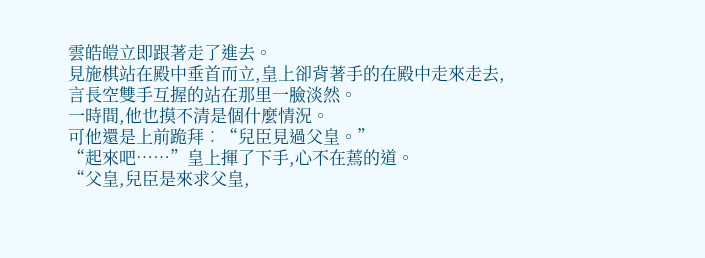雲皓皚立即跟著走了進去。
見施棋站在殿中垂首而立,皇上卻背著手的在殿中走來走去,言長空雙手互握的站在那里一臉淡然。
一時間,他也摸不清是個什麼情況。
可他還是上前跪拜︰“兒臣見過父皇。”
“起來吧……”皇上揮了下手,心不在蔫的道。
“父皇,兒臣是來求父皇,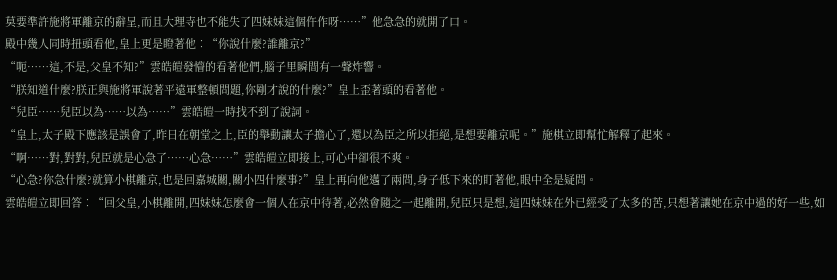莫要準許施將軍離京的辭呈,而且大理寺也不能失了四妹妹這個仵作呀……”他急急的就開了口。
殿中幾人同時扭頭看他,皇上更是瞪著他︰“你說什麼?誰離京?”
“呃……這,不是,父皇不知?”雲皓皚發懵的看著他們,腦子里瞬間有一聲炸響。
“朕知道什麼?朕正與施將軍說著平遠軍整頓問題,你剛才說的什麼?”皇上歪著頭的看著他。
“兒臣……兒臣以為……以為……”雲皓皚一時找不到了說詞。
“皇上,太子殿下應該是誤會了,昨日在朝堂之上,臣的舉動讓太子擔心了,還以為臣之所以拒絕,是想要離京呢。”施棋立即幫忙解釋了起來。
“啊……對,對對,兒臣就是心急了……心急……”雲皓皚立即接上,可心中卻很不爽。
“心急?你急什麼?就算小棋離京,也是回嘉城關,關小四什麼事?”皇上再向他邁了兩問,身子低下來的盯著他,眼中全是疑問。
雲皓皚立即回答︰“回父皇,小棋離開,四妹妹怎麼會一個人在京中待著,必然會隨之一起離開,兒臣只是想,這四妹妹在外已經受了太多的苦,只想著讓她在京中過的好一些,如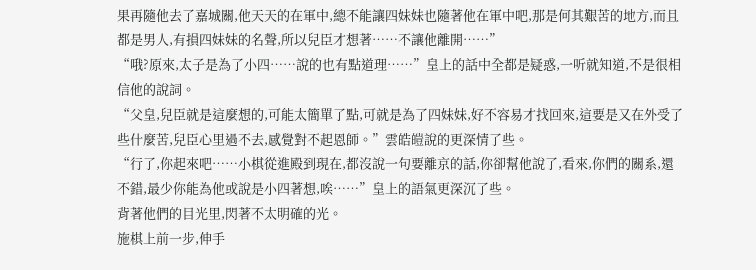果再隨他去了嘉城關,他天天的在軍中,總不能讓四妹妹也隨著他在軍中吧,那是何其艱苦的地方,而且都是男人,有損四妹妹的名聲,所以兒臣才想著……不讓他離開……”
“哦?原來,太子是為了小四……說的也有點道理……”皇上的話中全都是疑惑,一听就知道,不是很相信他的說詞。
“父皇,兒臣就是這麼想的,可能太簡單了點,可就是為了四妹妹,好不容易才找回來,這要是又在外受了些什麼苦,兒臣心里過不去,感覺對不起恩師。”雲皓皚說的更深情了些。
“行了,你起來吧……小棋從進殿到現在,都沒說一句要離京的話,你卻幫他說了,看來,你們的關系,還不錯,最少你能為他或說是小四著想,唉……”皇上的語氣更深沉了些。
背著他們的目光里,閃著不太明確的光。
施棋上前一步,伸手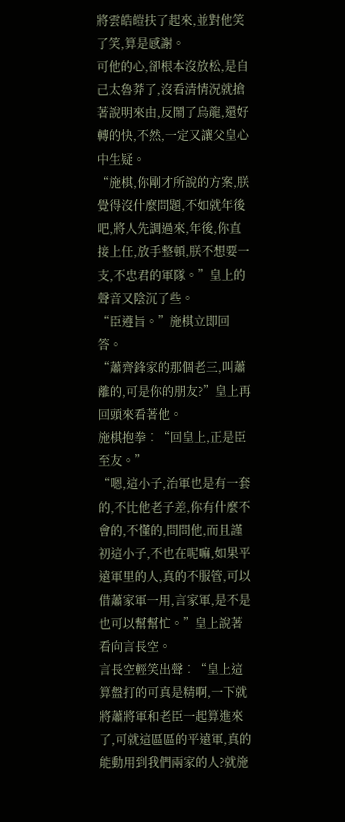將雲皓皚扶了起來,並對他笑了笑,算是感謝。
可他的心,卻根本沒放松,是自己太魯莽了,沒看清情況就搶著說明來由,反鬧了烏龍,還好轉的快,不然,一定又讓父皇心中生疑。
“施棋,你剛才所說的方案,朕覺得沒什麼問題,不如就年後吧,將人先調過來,年後,你直接上任,放手整頓,朕不想要一支,不忠君的軍隊。”皇上的聲音又陰沉了些。
“臣遵旨。”施棋立即回答。
“蕭齊鋒家的那個老三,叫蕭離的,可是你的朋友?”皇上再回頭來看著他。
施棋抱拳︰“回皇上,正是臣至友。”
“嗯,這小子,治軍也是有一套的,不比他老子差,你有什麼不會的,不懂的,問問他,而且謹初這小子,不也在呢嘛,如果平遠軍里的人,真的不服管,可以借蕭家軍一用,言家軍,是不是也可以幫幫忙。”皇上說著看向言長空。
言長空輕笑出聲︰“皇上這算盤打的可真是精啊,一下就將蕭將軍和老臣一起算進來了,可就這區區的平遠軍,真的能動用到我們兩家的人?就施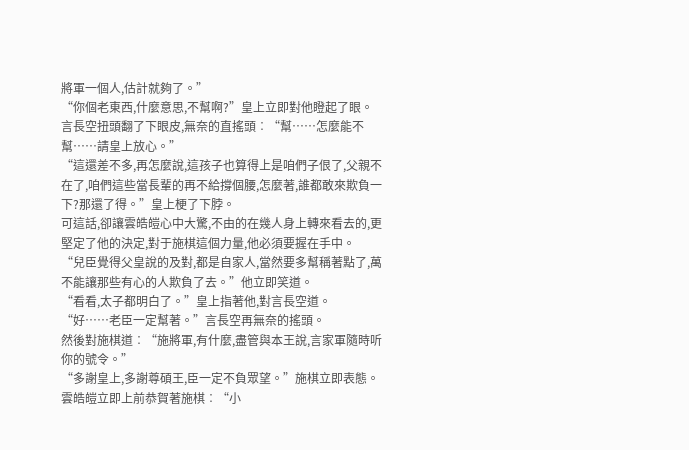將軍一個人,估計就夠了。”
“你個老東西,什麼意思,不幫啊?”皇上立即對他瞪起了眼。
言長空扭頭翻了下眼皮,無奈的直搖頭︰“幫……怎麼能不幫……請皇上放心。”
“這還差不多,再怎麼說,這孩子也算得上是咱們子佷了,父親不在了,咱們這些當長輩的再不給撐個腰,怎麼著,誰都敢來欺負一下?那還了得。”皇上梗了下脖。
可這話,卻讓雲皓皚心中大驚,不由的在幾人身上轉來看去的,更堅定了他的決定,對于施棋這個力量,他必須要握在手中。
“兒臣覺得父皇說的及對,都是自家人,當然要多幫稱著點了,萬不能讓那些有心的人欺負了去。”他立即笑道。
“看看,太子都明白了。”皇上指著他,對言長空道。
“好……老臣一定幫著。”言長空再無奈的搖頭。
然後對施棋道︰“施將軍,有什麼,盡管與本王說,言家軍隨時听你的號令。”
“多謝皇上,多謝尊碩王,臣一定不負眾望。”施棋立即表態。
雲皓皚立即上前恭賀著施棋︰“小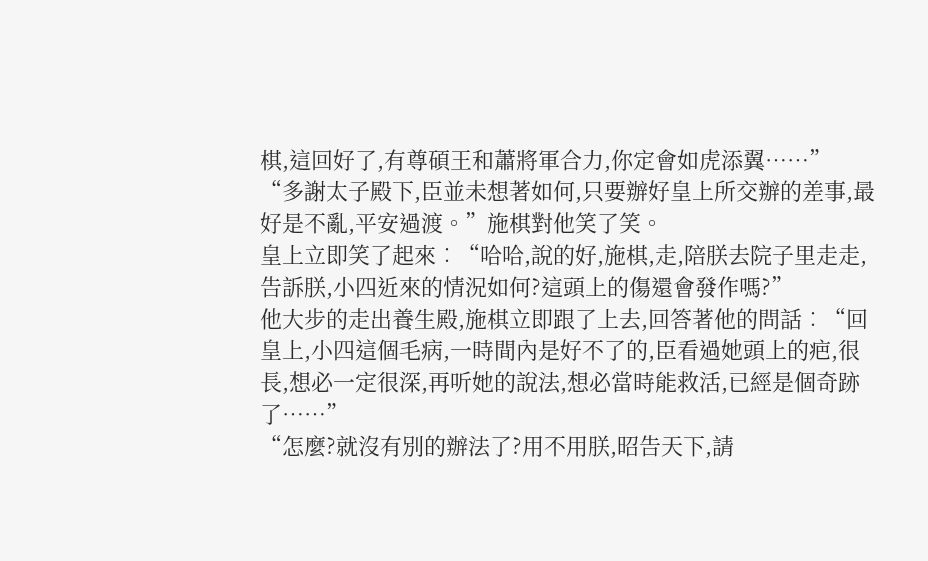棋,這回好了,有尊碩王和蕭將軍合力,你定會如虎添翼……”
“多謝太子殿下,臣並未想著如何,只要辦好皇上所交辦的差事,最好是不亂,平安過渡。”施棋對他笑了笑。
皇上立即笑了起來︰“哈哈,說的好,施棋,走,陪朕去院子里走走,告訴朕,小四近來的情況如何?這頭上的傷還會發作嗎?”
他大步的走出養生殿,施棋立即跟了上去,回答著他的問話︰“回皇上,小四這個毛病,一時間內是好不了的,臣看過她頭上的疤,很長,想必一定很深,再听她的說法,想必當時能救活,已經是個奇跡了……”
“怎麼?就沒有別的辦法了?用不用朕,昭告天下,請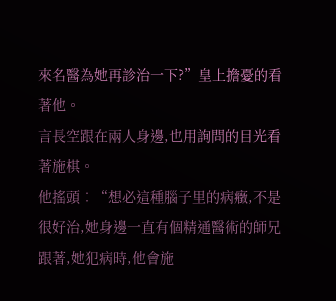來名醫為她再診治一下?”皇上擔憂的看著他。
言長空跟在兩人身邊,也用詢問的目光看著施棋。
他搖頭︰“想必這種腦子里的病癥,不是很好治,她身邊一直有個精通醫術的師兄跟著,她犯病時,他會施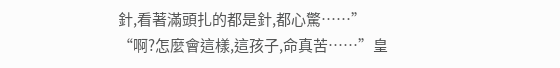針,看著滿頭扎的都是針,都心驚……”
“啊?怎麼會這樣,這孩子,命真苦……”皇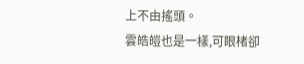上不由搖頭。
雲皓皚也是一樣,可眼楮卻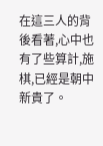在這三人的背後看著,心中也有了些算計,施棋,已經是朝中新貴了。